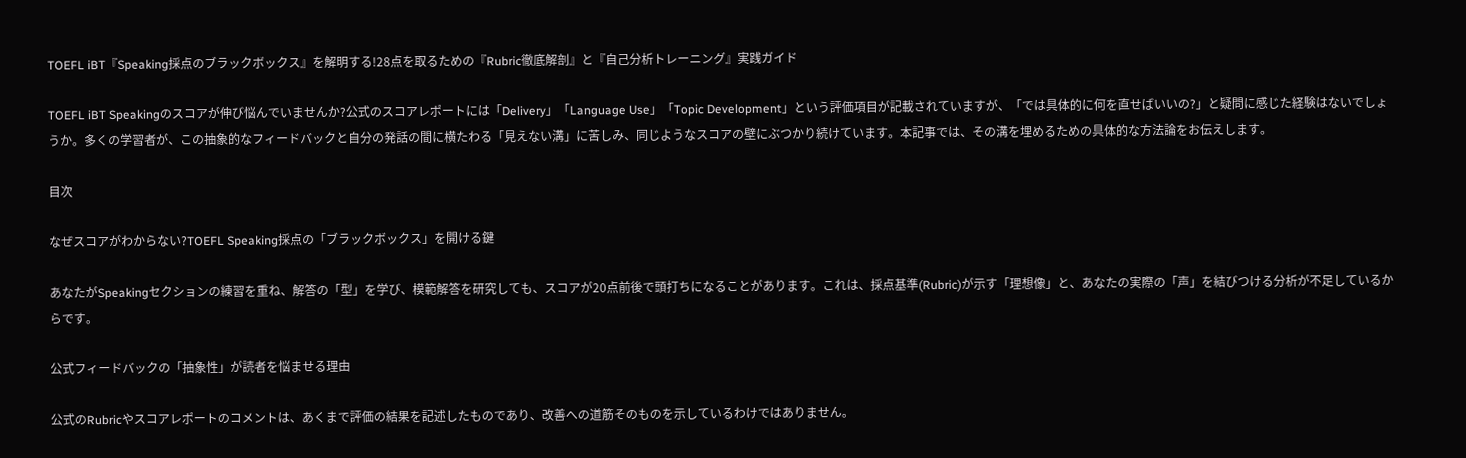TOEFL iBT『Speaking採点のブラックボックス』を解明する!28点を取るための『Rubric徹底解剖』と『自己分析トレーニング』実践ガイド

TOEFL iBT Speakingのスコアが伸び悩んでいませんか?公式のスコアレポートには「Delivery」「Language Use」「Topic Development」という評価項目が記載されていますが、「では具体的に何を直せばいいの?」と疑問に感じた経験はないでしょうか。多くの学習者が、この抽象的なフィードバックと自分の発話の間に横たわる「見えない溝」に苦しみ、同じようなスコアの壁にぶつかり続けています。本記事では、その溝を埋めるための具体的な方法論をお伝えします。

目次

なぜスコアがわからない?TOEFL Speaking採点の「ブラックボックス」を開ける鍵

あなたがSpeakingセクションの練習を重ね、解答の「型」を学び、模範解答を研究しても、スコアが20点前後で頭打ちになることがあります。これは、採点基準(Rubric)が示す「理想像」と、あなたの実際の「声」を結びつける分析が不足しているからです。

公式フィードバックの「抽象性」が読者を悩ませる理由

公式のRubricやスコアレポートのコメントは、あくまで評価の結果を記述したものであり、改善への道筋そのものを示しているわけではありません。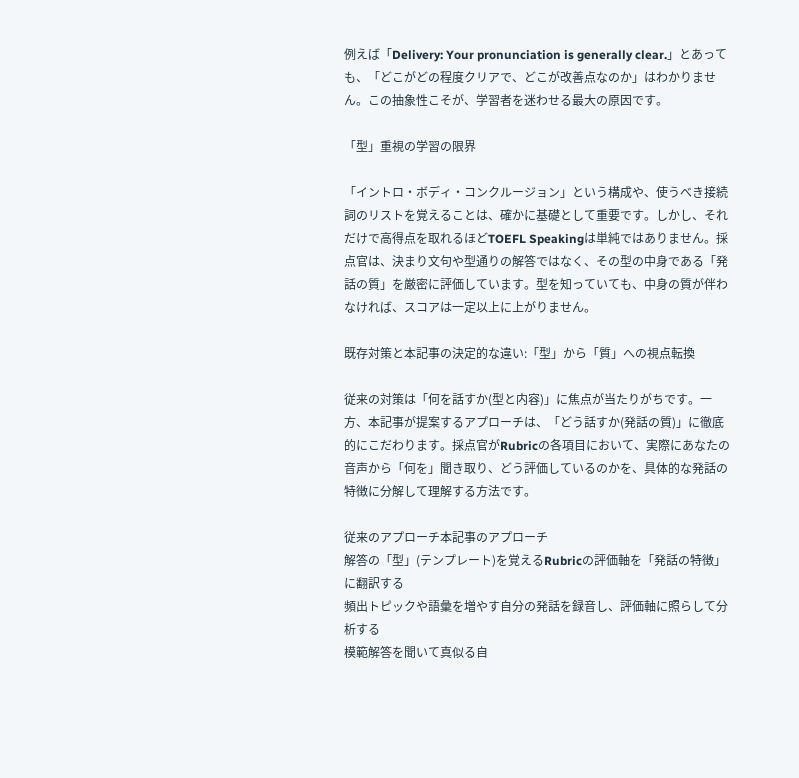例えば「Delivery: Your pronunciation is generally clear.」とあっても、「どこがどの程度クリアで、どこが改善点なのか」はわかりません。この抽象性こそが、学習者を迷わせる最大の原因です。

「型」重視の学習の限界

「イントロ・ボディ・コンクルージョン」という構成や、使うべき接続詞のリストを覚えることは、確かに基礎として重要です。しかし、それだけで高得点を取れるほどTOEFL Speakingは単純ではありません。採点官は、決まり文句や型通りの解答ではなく、その型の中身である「発話の質」を厳密に評価しています。型を知っていても、中身の質が伴わなければ、スコアは一定以上に上がりません。

既存対策と本記事の決定的な違い:「型」から「質」への視点転換

従来の対策は「何を話すか(型と内容)」に焦点が当たりがちです。一方、本記事が提案するアプローチは、「どう話すか(発話の質)」に徹底的にこだわります。採点官がRubricの各項目において、実際にあなたの音声から「何を」聞き取り、どう評価しているのかを、具体的な発話の特徴に分解して理解する方法です。

従来のアプローチ本記事のアプローチ
解答の「型」(テンプレート)を覚えるRubricの評価軸を「発話の特徴」に翻訳する
頻出トピックや語彙を増やす自分の発話を録音し、評価軸に照らして分析する
模範解答を聞いて真似る自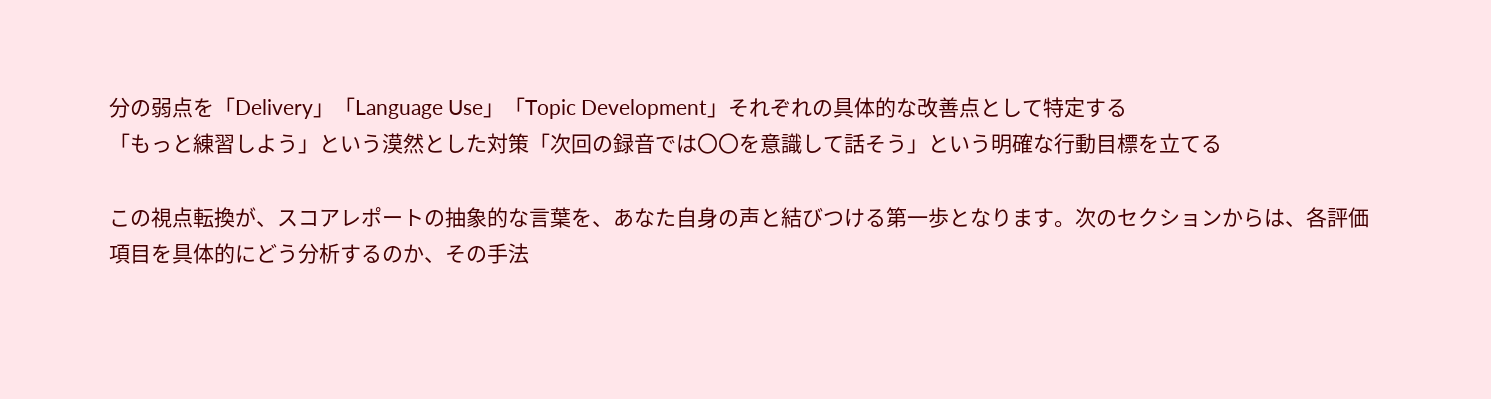分の弱点を「Delivery」「Language Use」「Topic Development」それぞれの具体的な改善点として特定する
「もっと練習しよう」という漠然とした対策「次回の録音では〇〇を意識して話そう」という明確な行動目標を立てる

この視点転換が、スコアレポートの抽象的な言葉を、あなた自身の声と結びつける第一歩となります。次のセクションからは、各評価項目を具体的にどう分析するのか、その手法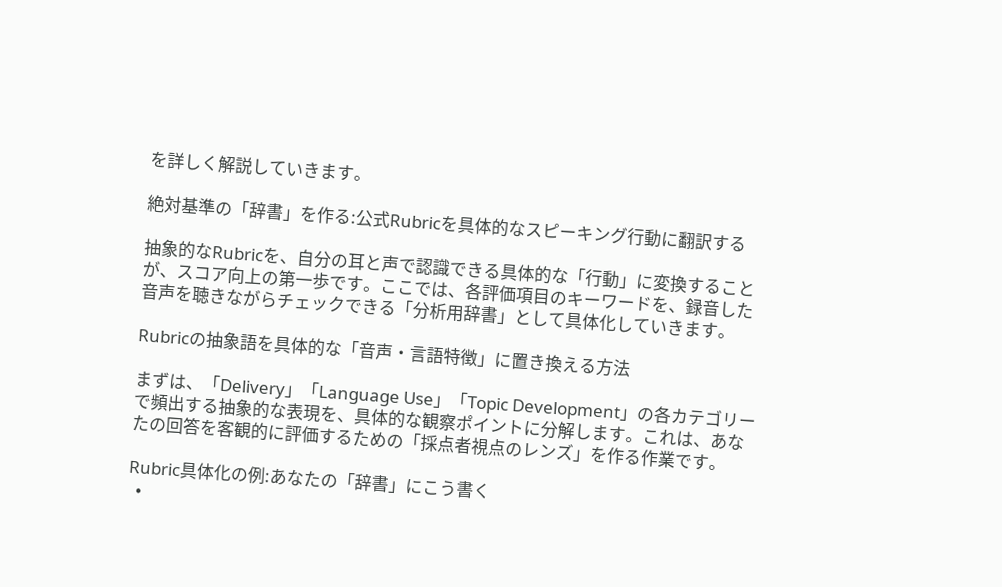を詳しく解説していきます。

絶対基準の「辞書」を作る:公式Rubricを具体的なスピーキング行動に翻訳する

抽象的なRubricを、自分の耳と声で認識できる具体的な「行動」に変換することが、スコア向上の第一歩です。ここでは、各評価項目のキーワードを、録音した音声を聴きながらチェックできる「分析用辞書」として具体化していきます。

Rubricの抽象語を具体的な「音声・言語特徴」に置き換える方法

まずは、「Delivery」「Language Use」「Topic Development」の各カテゴリーで頻出する抽象的な表現を、具体的な観察ポイントに分解します。これは、あなたの回答を客観的に評価するための「採点者視点のレンズ」を作る作業です。

Rubric具体化の例:あなたの「辞書」にこう書く
  •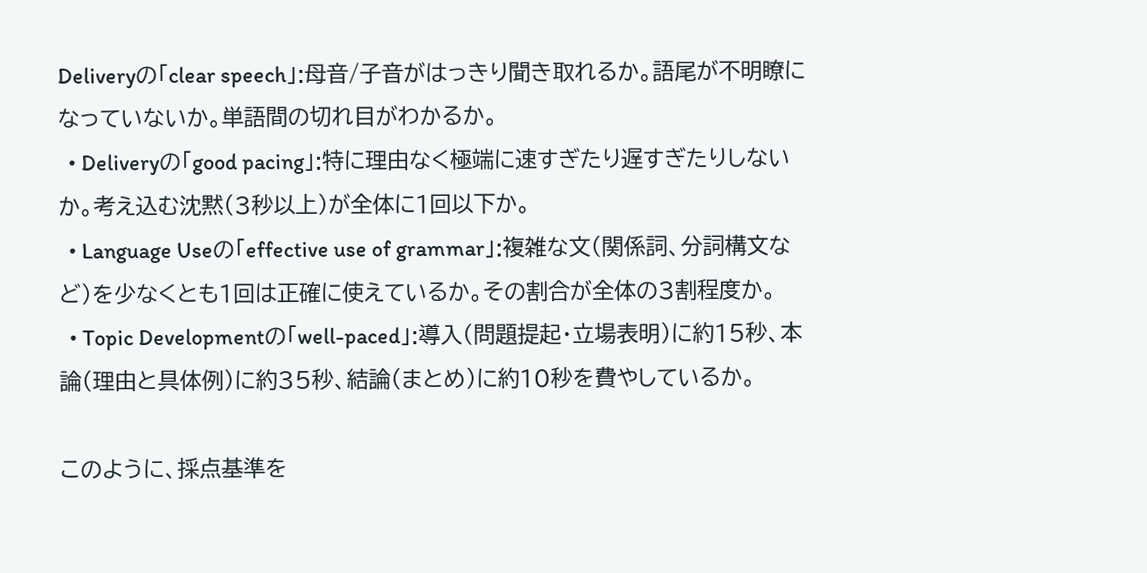Deliveryの「clear speech」:母音/子音がはっきり聞き取れるか。語尾が不明瞭になっていないか。単語間の切れ目がわかるか。
  • Deliveryの「good pacing」:特に理由なく極端に速すぎたり遅すぎたりしないか。考え込む沈黙(3秒以上)が全体に1回以下か。
  • Language Useの「effective use of grammar」:複雑な文(関係詞、分詞構文など)を少なくとも1回は正確に使えているか。その割合が全体の3割程度か。
  • Topic Developmentの「well-paced」:導入(問題提起・立場表明)に約15秒、本論(理由と具体例)に約35秒、結論(まとめ)に約10秒を費やしているか。

このように、採点基準を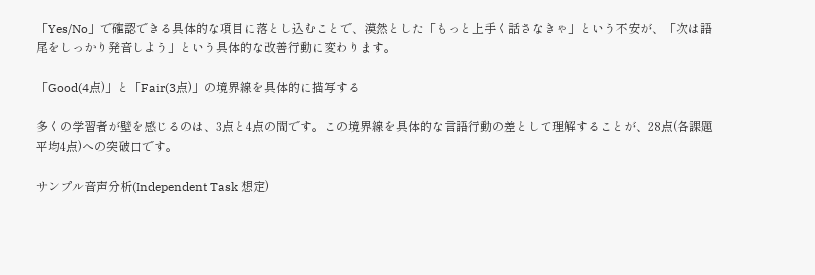「Yes/No」で確認できる具体的な項目に落とし込むことで、漠然とした「もっと上手く話さなきゃ」という不安が、「次は語尾をしっかり発音しよう」という具体的な改善行動に変わります。

「Good(4点)」と「Fair(3点)」の境界線を具体的に描写する

多くの学習者が壁を感じるのは、3点と4点の間です。この境界線を具体的な言語行動の差として理解することが、28点(各課題平均4点)への突破口です。

サンプル音声分析(Independent Task 想定)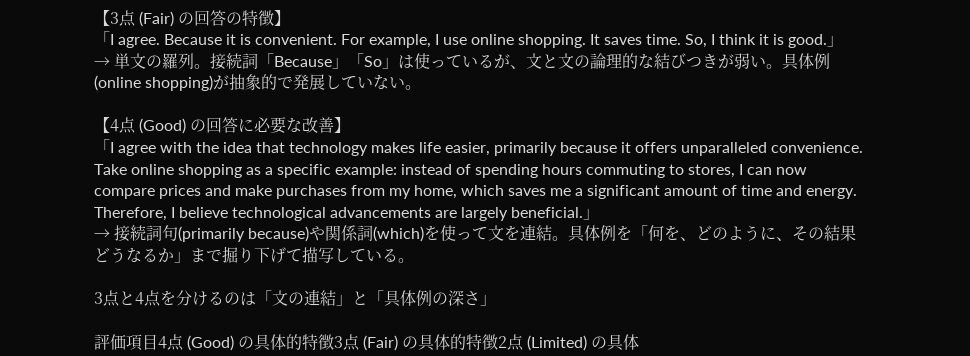【3点 (Fair) の回答の特徴】
「I agree. Because it is convenient. For example, I use online shopping. It saves time. So, I think it is good.」
→ 単文の羅列。接続詞「Because」「So」は使っているが、文と文の論理的な結びつきが弱い。具体例(online shopping)が抽象的で発展していない。

【4点 (Good) の回答に必要な改善】
「I agree with the idea that technology makes life easier, primarily because it offers unparalleled convenience. Take online shopping as a specific example: instead of spending hours commuting to stores, I can now compare prices and make purchases from my home, which saves me a significant amount of time and energy. Therefore, I believe technological advancements are largely beneficial.」
→ 接続詞句(primarily because)や関係詞(which)を使って文を連結。具体例を「何を、どのように、その結果どうなるか」まで掘り下げて描写している。

3点と4点を分けるのは「文の連結」と「具体例の深さ」

評価項目4点 (Good) の具体的特徴3点 (Fair) の具体的特徴2点 (Limited) の具体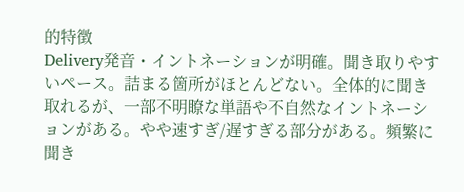的特徴
Delivery発音・イントネーションが明確。聞き取りやすいペース。詰まる箇所がほとんどない。全体的に聞き取れるが、一部不明瞭な単語や不自然なイントネーションがある。やや速すぎ/遅すぎる部分がある。頻繁に聞き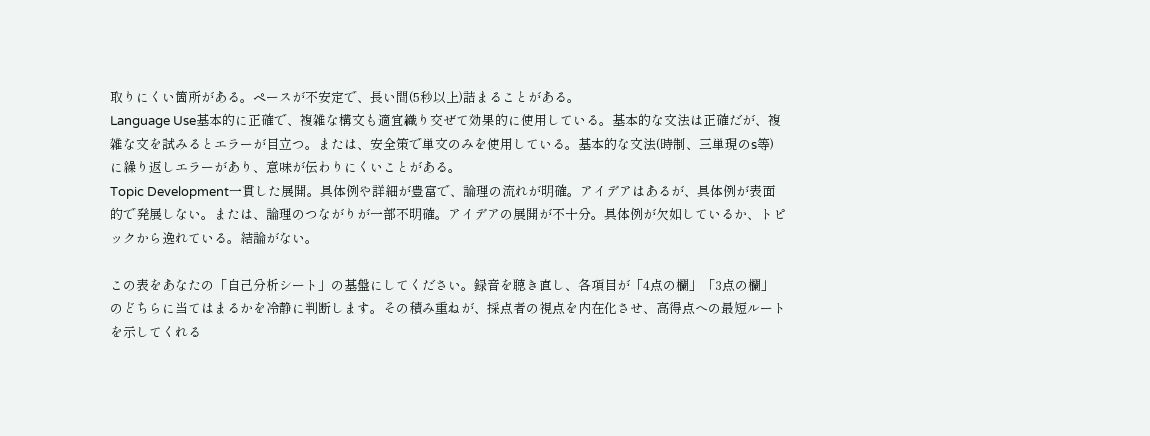取りにくい箇所がある。ペースが不安定で、長い間(5秒以上)詰まることがある。
Language Use基本的に正確で、複雑な構文も適宜織り交ぜて効果的に使用している。基本的な文法は正確だが、複雑な文を試みるとエラーが目立つ。または、安全策で単文のみを使用している。基本的な文法(時制、三単現のs等)に繰り返しエラーがあり、意味が伝わりにくいことがある。
Topic Development一貫した展開。具体例や詳細が豊富で、論理の流れが明確。アイデアはあるが、具体例が表面的で発展しない。または、論理のつながりが一部不明確。アイデアの展開が不十分。具体例が欠如しているか、トピックから逸れている。結論がない。

この表をあなたの「自己分析シート」の基盤にしてください。録音を聴き直し、各項目が「4点の欄」「3点の欄」のどちらに当てはまるかを冷静に判断します。その積み重ねが、採点者の視点を内在化させ、高得点への最短ルートを示してくれる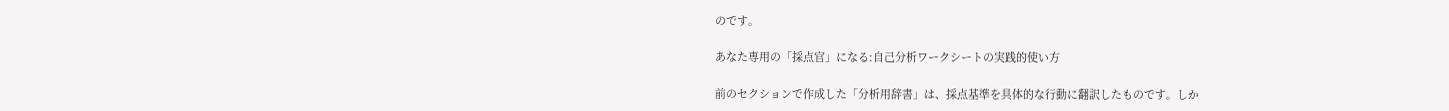のです。

あなた専用の「採点官」になる:自己分析ワークシートの実践的使い方

前のセクションで作成した「分析用辞書」は、採点基準を具体的な行動に翻訳したものです。しか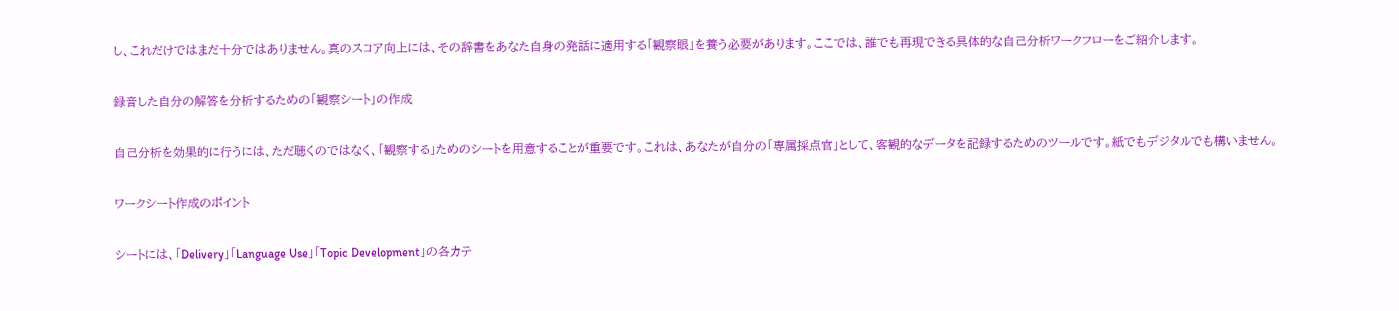し、これだけではまだ十分ではありません。真のスコア向上には、その辞書をあなた自身の発話に適用する「観察眼」を養う必要があります。ここでは、誰でも再現できる具体的な自己分析ワークフローをご紹介します。

録音した自分の解答を分析するための「観察シート」の作成

自己分析を効果的に行うには、ただ聴くのではなく、「観察する」ためのシートを用意することが重要です。これは、あなたが自分の「専属採点官」として、客観的なデータを記録するためのツールです。紙でもデジタルでも構いません。

ワークシート作成のポイント

シートには、「Delivery」「Language Use」「Topic Development」の各カテ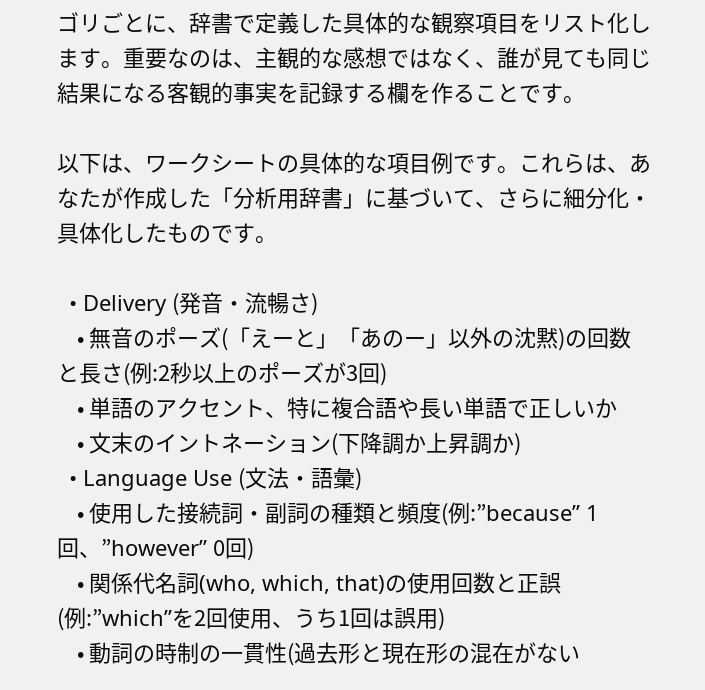ゴリごとに、辞書で定義した具体的な観察項目をリスト化します。重要なのは、主観的な感想ではなく、誰が見ても同じ結果になる客観的事実を記録する欄を作ることです。

以下は、ワークシートの具体的な項目例です。これらは、あなたが作成した「分析用辞書」に基づいて、さらに細分化・具体化したものです。

  • Delivery (発音・流暢さ)
    • 無音のポーズ(「えーと」「あのー」以外の沈黙)の回数と長さ(例:2秒以上のポーズが3回)
    • 単語のアクセント、特に複合語や長い単語で正しいか
    • 文末のイントネーション(下降調か上昇調か)
  • Language Use (文法・語彙)
    • 使用した接続詞・副詞の種類と頻度(例:”because” 1回、”however” 0回)
    • 関係代名詞(who, which, that)の使用回数と正誤(例:”which”を2回使用、うち1回は誤用)
    • 動詞の時制の一貫性(過去形と現在形の混在がない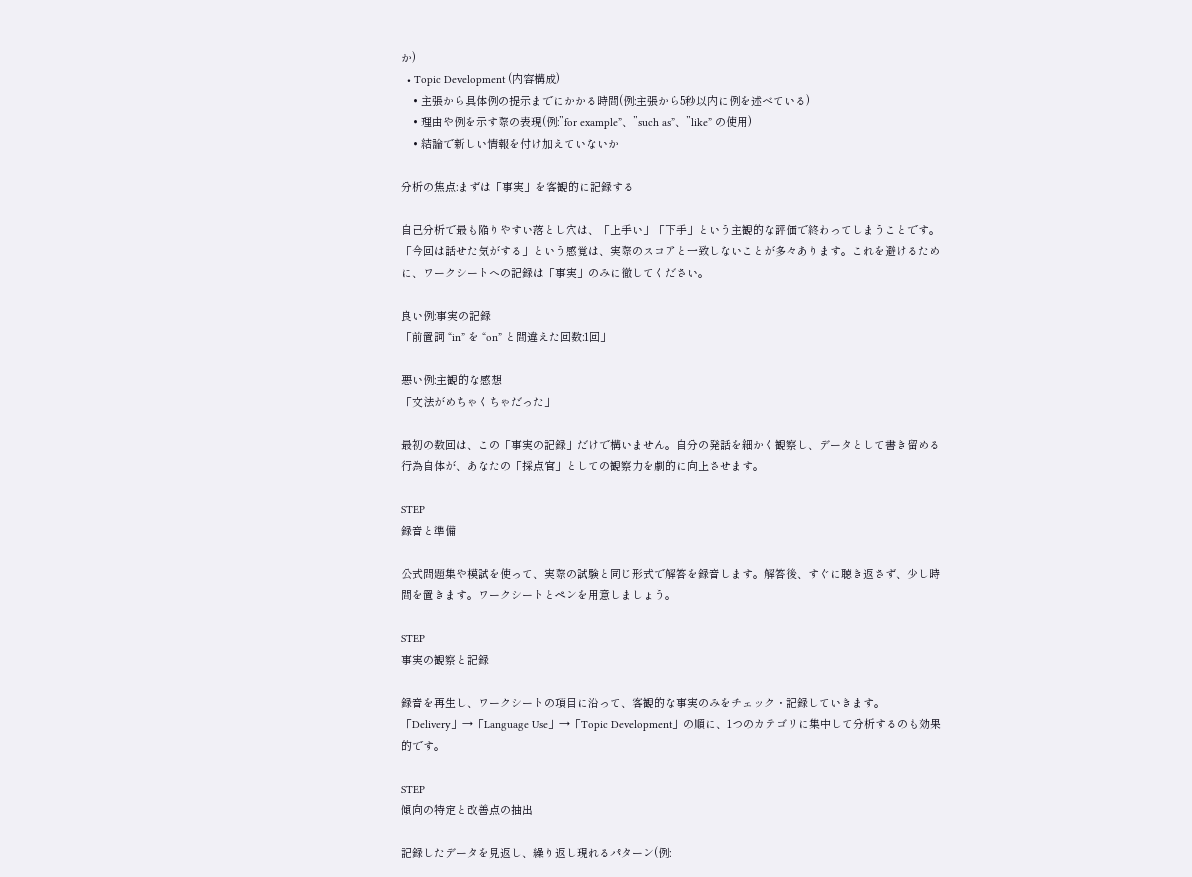か)
  • Topic Development (内容構成)
    • 主張から具体例の提示までにかかる時間(例:主張から5秒以内に例を述べている)
    • 理由や例を示す際の表現(例:”for example”、”such as”、”like” の使用)
    • 結論で新しい情報を付け加えていないか

分析の焦点:まずは「事実」を客観的に記録する

自己分析で最も陥りやすい落とし穴は、「上手い」「下手」という主観的な評価で終わってしまうことです。「今回は話せた気がする」という感覚は、実際のスコアと一致しないことが多々あります。これを避けるために、ワークシートへの記録は「事実」のみに徹してください。

良い例:事実の記録
「前置詞 “in” を “on” と間違えた回数:1回」

悪い例:主観的な感想
「文法がめちゃくちゃだった」

最初の数回は、この「事実の記録」だけで構いません。自分の発話を細かく観察し、データとして書き留める行為自体が、あなたの「採点官」としての観察力を劇的に向上させます。

STEP
録音と準備

公式問題集や模試を使って、実際の試験と同じ形式で解答を録音します。解答後、すぐに聴き返さず、少し時間を置きます。ワークシートとペンを用意しましょう。

STEP
事実の観察と記録

録音を再生し、ワークシートの項目に沿って、客観的な事実のみをチェック・記録していきます。「Delivery」→「Language Use」→「Topic Development」の順に、1つのカテゴリに集中して分析するのも効果的です。

STEP
傾向の特定と改善点の抽出

記録したデータを見返し、繰り返し現れるパターン(例: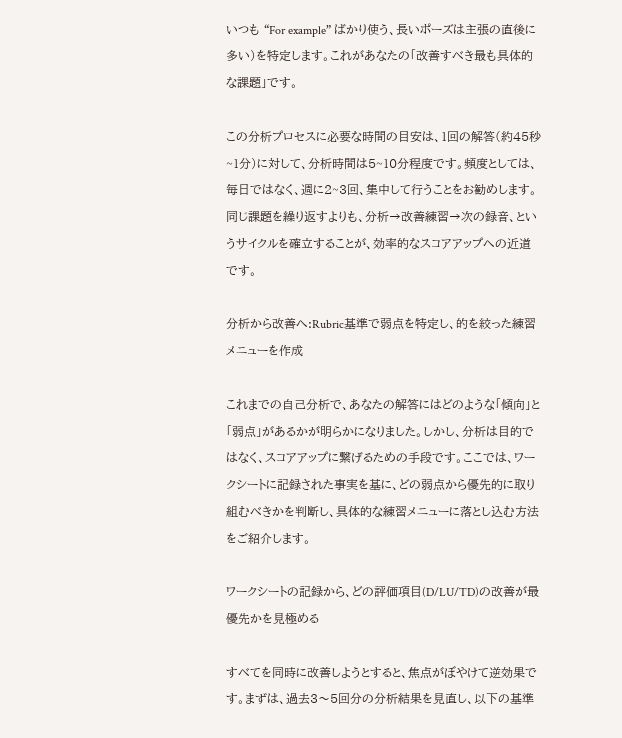いつも “For example” ばかり使う、長いポーズは主張の直後に多い)を特定します。これがあなたの「改善すべき最も具体的な課題」です。

この分析プロセスに必要な時間の目安は、1回の解答(約45秒~1分)に対して、分析時間は5~10分程度です。頻度としては、毎日ではなく、週に2~3回、集中して行うことをお勧めします。同じ課題を繰り返すよりも、分析→改善練習→次の録音、というサイクルを確立することが、効率的なスコアアップへの近道です。

分析から改善へ:Rubric基準で弱点を特定し、的を絞った練習メニューを作成

これまでの自己分析で、あなたの解答にはどのような「傾向」と「弱点」があるかが明らかになりました。しかし、分析は目的ではなく、スコアアップに繋げるための手段です。ここでは、ワークシートに記録された事実を基に、どの弱点から優先的に取り組むべきかを判断し、具体的な練習メニューに落とし込む方法をご紹介します。

ワークシートの記録から、どの評価項目(D/LU/TD)の改善が最優先かを見極める

すべてを同時に改善しようとすると、焦点がぼやけて逆効果です。まずは、過去3〜5回分の分析結果を見直し、以下の基準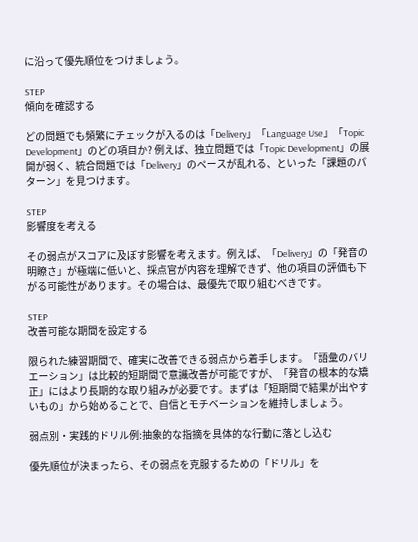に沿って優先順位をつけましょう。

STEP
傾向を確認する

どの問題でも頻繁にチェックが入るのは「Delivery」「Language Use」「Topic Development」のどの項目か? 例えば、独立問題では「Topic Development」の展開が弱く、統合問題では「Delivery」のペースが乱れる、といった「課題のパターン」を見つけます。

STEP
影響度を考える

その弱点がスコアに及ぼす影響を考えます。例えば、「Delivery」の「発音の明瞭さ」が極端に低いと、採点官が内容を理解できず、他の項目の評価も下がる可能性があります。その場合は、最優先で取り組むべきです。

STEP
改善可能な期間を設定する

限られた練習期間で、確実に改善できる弱点から着手します。「語彙のバリエーション」は比較的短期間で意識改善が可能ですが、「発音の根本的な矯正」にはより長期的な取り組みが必要です。まずは「短期間で結果が出やすいもの」から始めることで、自信とモチベーションを維持しましょう。

弱点別・実践的ドリル例:抽象的な指摘を具体的な行動に落とし込む

優先順位が決まったら、その弱点を克服するための「ドリル」を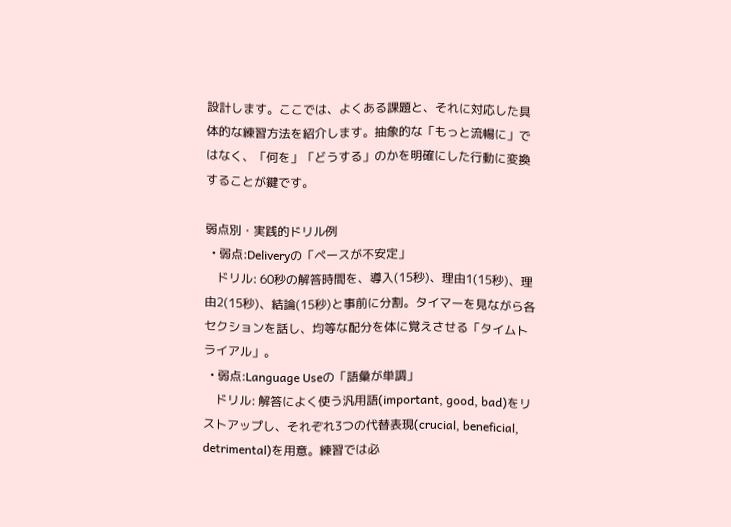設計します。ここでは、よくある課題と、それに対応した具体的な練習方法を紹介します。抽象的な「もっと流暢に」ではなく、「何を」「どうする」のかを明確にした行動に変換することが鍵です。

弱点別・実践的ドリル例
  • 弱点:Deliveryの「ペースが不安定」
    ドリル: 60秒の解答時間を、導入(15秒)、理由1(15秒)、理由2(15秒)、結論(15秒)と事前に分割。タイマーを見ながら各セクションを話し、均等な配分を体に覚えさせる「タイムトライアル」。
  • 弱点:Language Useの「語彙が単調」
    ドリル: 解答によく使う汎用語(important, good, bad)をリストアップし、それぞれ3つの代替表現(crucial, beneficial, detrimental)を用意。練習では必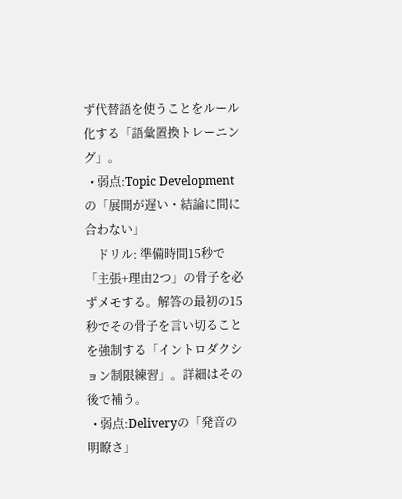ず代替語を使うことをルール化する「語彙置換トレーニング」。
  • 弱点:Topic Developmentの「展開が遅い・結論に間に合わない」
    ドリル: 準備時間15秒で「主張+理由2つ」の骨子を必ずメモする。解答の最初の15秒でその骨子を言い切ることを強制する「イントロダクション制限練習」。詳細はその後で補う。
  • 弱点:Deliveryの「発音の明瞭さ」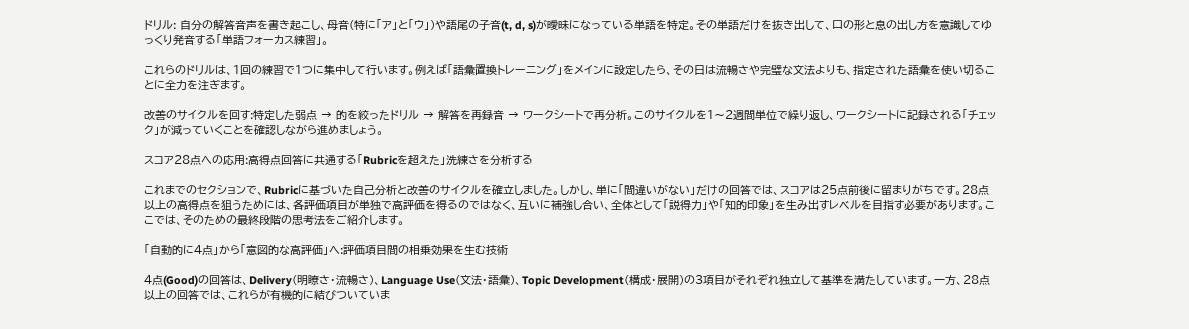ドリル: 自分の解答音声を書き起こし、母音(特に「ア」と「ウ」)や語尾の子音(t, d, s)が曖昧になっている単語を特定。その単語だけを抜き出して、口の形と息の出し方を意識してゆっくり発音する「単語フォーカス練習」。

これらのドリルは、1回の練習で1つに集中して行います。例えば「語彙置換トレーニング」をメインに設定したら、その日は流暢さや完璧な文法よりも、指定された語彙を使い切ることに全力を注ぎます。

改善のサイクルを回す:特定した弱点 → 的を絞ったドリル → 解答を再録音 → ワークシートで再分析。このサイクルを1〜2週間単位で繰り返し、ワークシートに記録される「チェック」が減っていくことを確認しながら進めましょう。

スコア28点への応用:高得点回答に共通する「Rubricを超えた」洗練さを分析する

これまでのセクションで、Rubricに基づいた自己分析と改善のサイクルを確立しました。しかし、単に「間違いがない」だけの回答では、スコアは25点前後に留まりがちです。28点以上の高得点を狙うためには、各評価項目が単独で高評価を得るのではなく、互いに補強し合い、全体として「説得力」や「知的印象」を生み出すレベルを目指す必要があります。ここでは、そのための最終段階の思考法をご紹介します。

「自動的に4点」から「意図的な高評価」へ:評価項目間の相乗効果を生む技術

4点(Good)の回答は、Delivery(明瞭さ・流暢さ)、Language Use(文法・語彙)、Topic Development(構成・展開)の3項目がそれぞれ独立して基準を満たしています。一方、28点以上の回答では、これらが有機的に結びついていま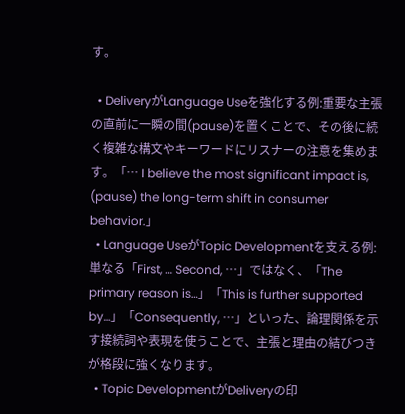す。

  • DeliveryがLanguage Useを強化する例:重要な主張の直前に一瞬の間(pause)を置くことで、その後に続く複雑な構文やキーワードにリスナーの注意を集めます。「… I believe the most significant impact is, (pause) the long-term shift in consumer behavior.」
  • Language UseがTopic Developmentを支える例:単なる「First, … Second, …」ではなく、「The primary reason is…」「This is further supported by…」「Consequently, …」といった、論理関係を示す接続詞や表現を使うことで、主張と理由の結びつきが格段に強くなります。
  • Topic DevelopmentがDeliveryの印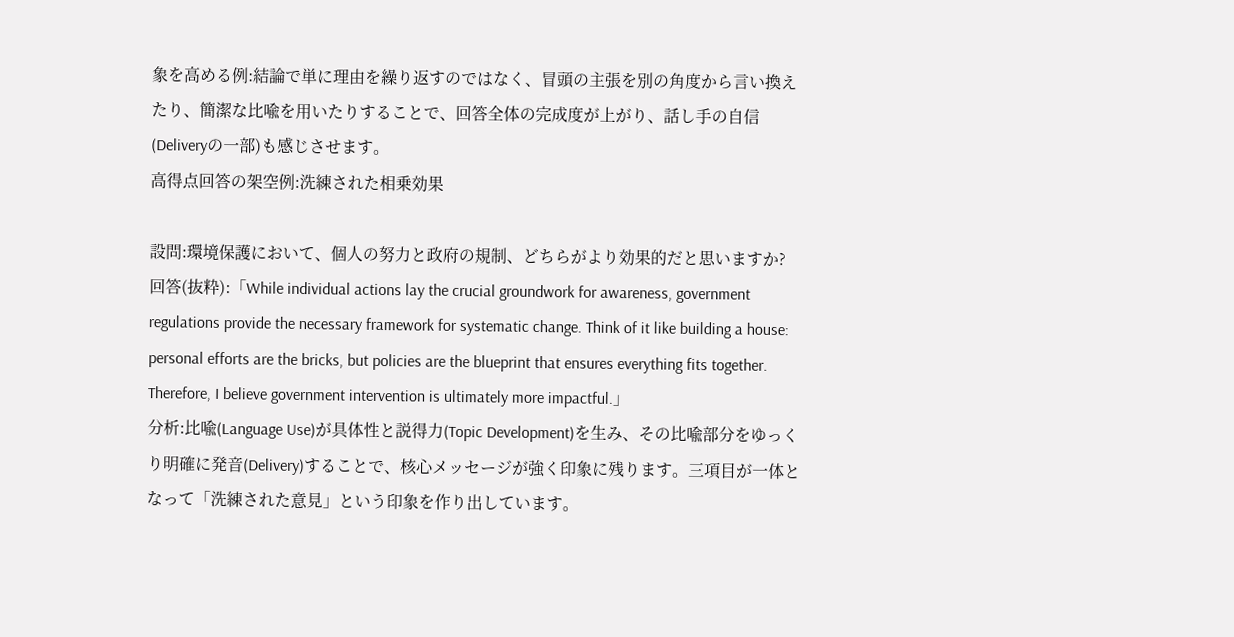象を高める例:結論で単に理由を繰り返すのではなく、冒頭の主張を別の角度から言い換えたり、簡潔な比喩を用いたりすることで、回答全体の完成度が上がり、話し手の自信(Deliveryの一部)も感じさせます。
高得点回答の架空例:洗練された相乗効果

設問:環境保護において、個人の努力と政府の規制、どちらがより効果的だと思いますか?
回答(抜粋):「While individual actions lay the crucial groundwork for awareness, government regulations provide the necessary framework for systematic change. Think of it like building a house: personal efforts are the bricks, but policies are the blueprint that ensures everything fits together. Therefore, I believe government intervention is ultimately more impactful.」
分析:比喩(Language Use)が具体性と説得力(Topic Development)を生み、その比喩部分をゆっくり明確に発音(Delivery)することで、核心メッセージが強く印象に残ります。三項目が一体となって「洗練された意見」という印象を作り出しています。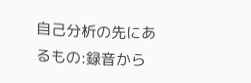自己分析の先にあるもの:録音から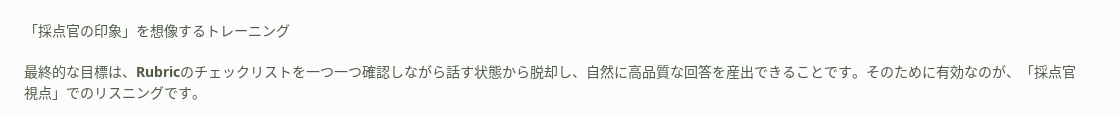「採点官の印象」を想像するトレーニング

最終的な目標は、Rubricのチェックリストを一つ一つ確認しながら話す状態から脱却し、自然に高品質な回答を産出できることです。そのために有効なのが、「採点官視点」でのリスニングです。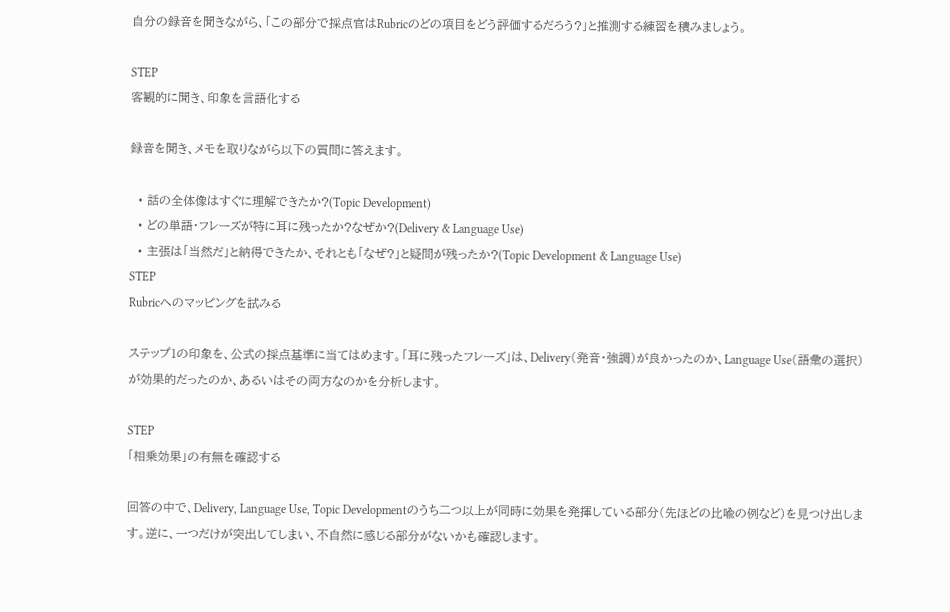自分の録音を聞きながら、「この部分で採点官はRubricのどの項目をどう評価するだろう?」と推測する練習を積みましょう。

STEP
客観的に聞き、印象を言語化する

録音を聞き、メモを取りながら以下の質問に答えます。

  • 話の全体像はすぐに理解できたか?(Topic Development)
  • どの単語・フレーズが特に耳に残ったか?なぜか?(Delivery & Language Use)
  • 主張は「当然だ」と納得できたか、それとも「なぜ?」と疑問が残ったか?(Topic Development & Language Use)
STEP
Rubricへのマッピングを試みる

ステップ1の印象を、公式の採点基準に当てはめます。「耳に残ったフレーズ」は、Delivery(発音・強調)が良かったのか、Language Use(語彙の選択)が効果的だったのか、あるいはその両方なのかを分析します。

STEP
「相乗効果」の有無を確認する

回答の中で、Delivery, Language Use, Topic Developmentのうち二つ以上が同時に効果を発揮している部分(先ほどの比喩の例など)を見つけ出します。逆に、一つだけが突出してしまい、不自然に感じる部分がないかも確認します。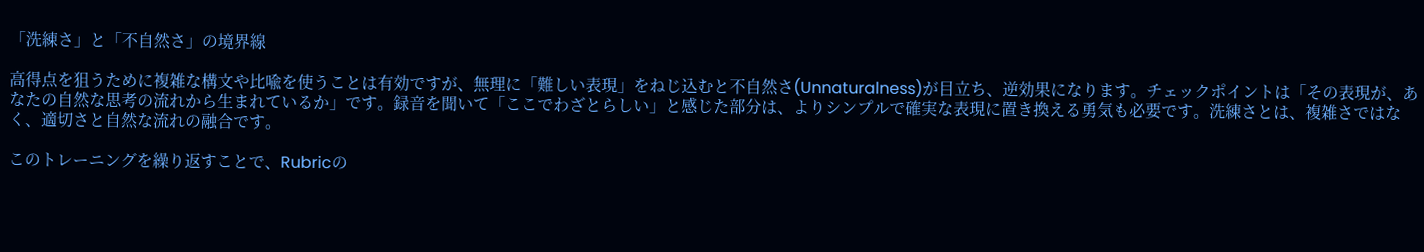「洗練さ」と「不自然さ」の境界線

高得点を狙うために複雑な構文や比喩を使うことは有効ですが、無理に「難しい表現」をねじ込むと不自然さ(Unnaturalness)が目立ち、逆効果になります。チェックポイントは「その表現が、あなたの自然な思考の流れから生まれているか」です。録音を聞いて「ここでわざとらしい」と感じた部分は、よりシンプルで確実な表現に置き換える勇気も必要です。洗練さとは、複雑さではなく、適切さと自然な流れの融合です。

このトレーニングを繰り返すことで、Rubricの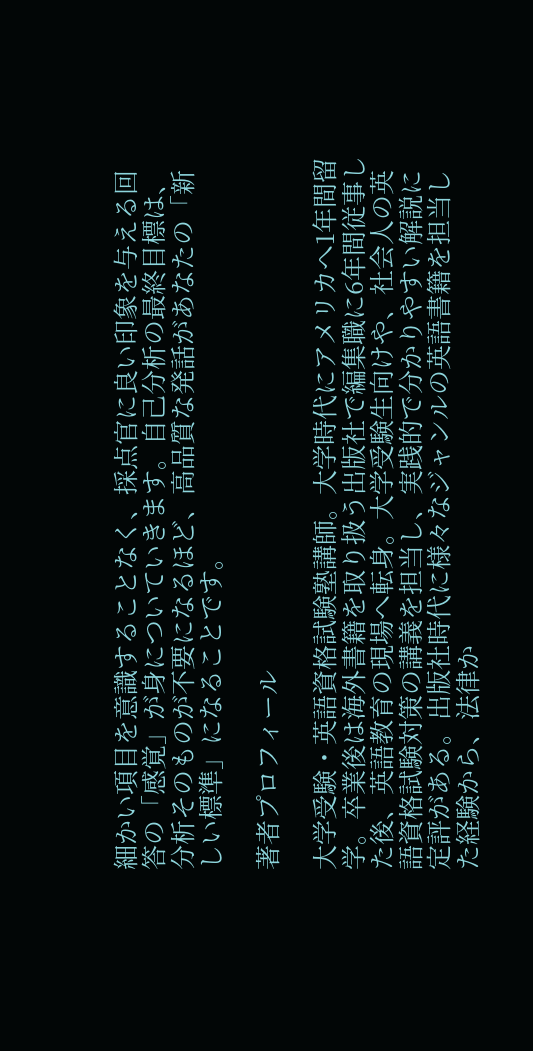細かい項目を意識することなく、採点官に良い印象を与える回答の「感覚」が身についていきます。自己分析の最終目標は、分析そのものが不要になるほど、高品質な発話があなたの「新しい標準」になることです。

著者プロフィール

大学受験・英語資格試験塾講師。大学時代にアメリカへ1年間留学。卒業後は海外書籍を取り扱う出版社で編集職に6年間従事した後、英語教育の現場へ転身。大学受験生向けや、社会人の英語資格試験対策の講義を担当し、実践的で分かりやすい解説に定評がある。出版社時代に様々なジャンルの英語書籍を担当した経験から、法律か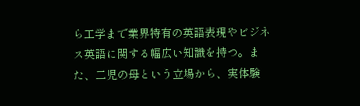ら工学まで業界特有の英語表現やビジネス英語に関する幅広い知識を持つ。また、二児の母という立場から、実体験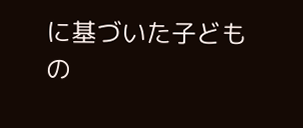に基づいた子どもの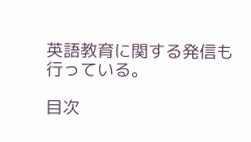英語教育に関する発信も行っている。

目次